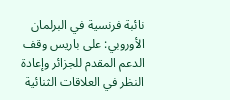نائبة فرنسية في البرلمان الأوروبي: على باريس وقف الدعم المقدم للجزائر وإعادة النظر في العلاقات الثنائية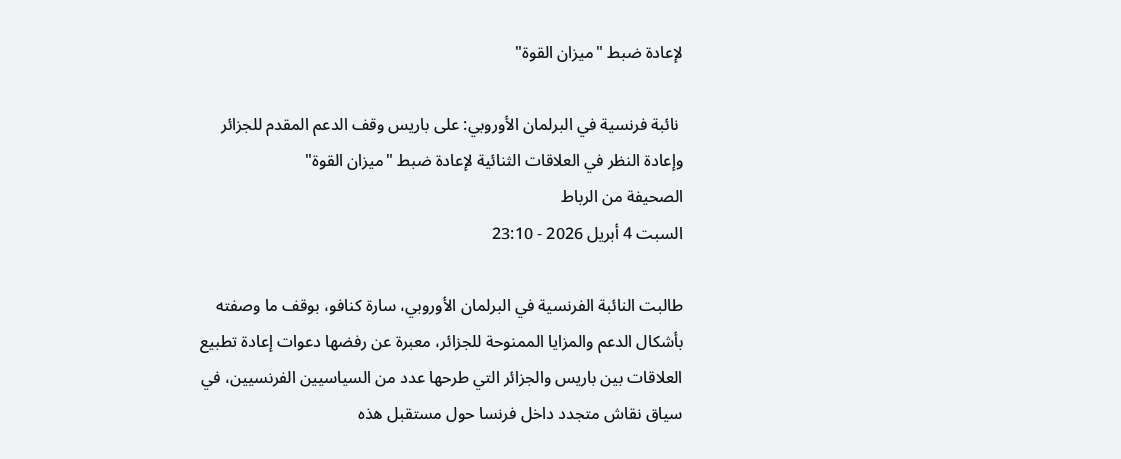لإعادة ضبط "ميزان القوة"

 نائبة فرنسية في البرلمان الأوروبي: على باريس وقف الدعم المقدم للجزائر وإعادة النظر في العلاقات الثنائية لإعادة ضبط "ميزان القوة"
الصحيفة من الرباط
السبت 4 أبريل 2026 - 23:10

طالبت النائبة الفرنسية في البرلمان الأوروبي، سارة كنافو، بوقف ما وصفته بأشكال الدعم والمزايا الممنوحة للجزائر، معبرة عن رفضها دعوات إعادة تطبيع العلاقات بين باريس والجزائر التي طرحها عدد من السياسيين الفرنسيين، في سياق نقاش متجدد داخل فرنسا حول مستقبل هذه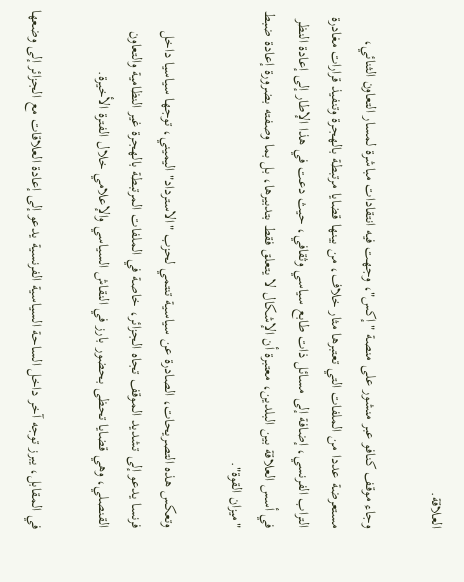العلاقة.

وجاء موقف كنافو عبر منشور على منصة "إكس"، وجهت فيه انتقادات مباشرة لمسار التعاون الثنائي، مستعرضة عددا من الملفات التي تعتبرها مثار خلاف، من بينها قضايا مرتبطة بالهجرة وتنفيذ قرارات مغادرة التراب الفرنسي، إضافة إلى مسائل ذات طابع سياسي وثقافي، حيث دعت في هذا الإطار إلى إعادة النظر في أسس العلاقة بين البلدين، معتبرة أن الإشكال لا يتعلق فقط بتدبيرها، بل بما وصفته بضرورة إعادة ضبط "ميزان القوة".

وتعكس هذه التصريحات، الصادرة عن سياسية تنتمي لحزب "الاسترداد" اليميني، توجها سياسيا داخل فرنسا يدعو إلى تشديد الموقف تجاه الجزائر، خاصة في الملفات المرتبطة بالهجرة غير النظامية والتعاون القنصلي، وهي قضايا تحظى بحضور بارز في النقاش السياسي والإعلامي خلال الفترة الأخيرة.

في المقابل، يبرز توجه آخر داخل الساحة السياسية الفرنسية يدعو إلى إعادة العلاقات مع الجزائر إلى وضعها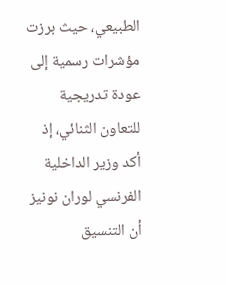الطبيعي، حيث برزت مؤشرات رسمية إلى عودة تدريجية للتعاون الثنائي، إذ أكد وزير الداخلية الفرنسي لوران نونيز أن التنسيق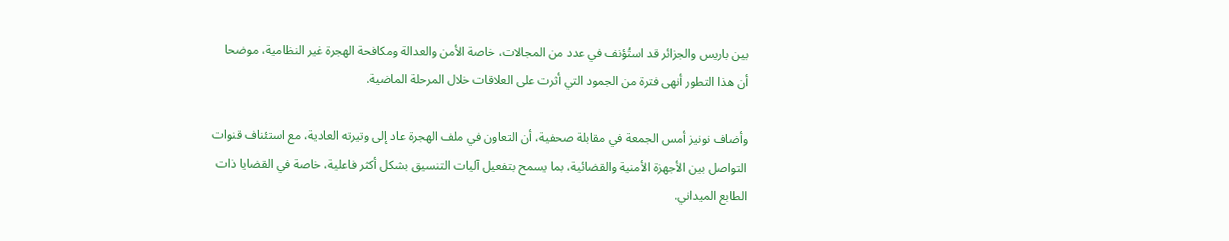بين باريس والجزائر قد استُؤنف في عدد من المجالات، خاصة الأمن والعدالة ومكافحة الهجرة غير النظامية، موضحا أن هذا التطور أنهى فترة من الجمود التي أثرت على العلاقات خلال المرحلة الماضية.

وأضاف نونيز أمس الجمعة في مقابلة صحفية، أن التعاون في ملف الهجرة عاد إلى وتيرته العادية، مع استئناف قنوات التواصل بين الأجهزة الأمنية والقضائية، بما يسمح بتفعيل آليات التنسيق بشكل أكثر فاعلية، خاصة في القضايا ذات الطابع الميداني.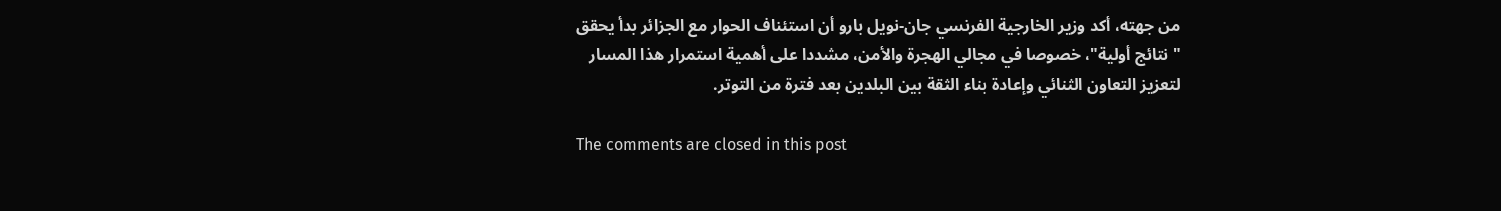من جهته، أكد وزير الخارجية الفرنسي جان-نويل بارو أن استئناف الحوار مع الجزائر بدأ يحقق "نتائج أولية"، خصوصا في مجالي الهجرة والأمن، مشددا على أهمية استمرار هذا المسار لتعزيز التعاون الثنائي وإعادة بناء الثقة بين البلدين بعد فترة من التوتر.

The comments are closed in this post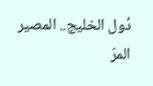دُول الخليج.. المصير المرّ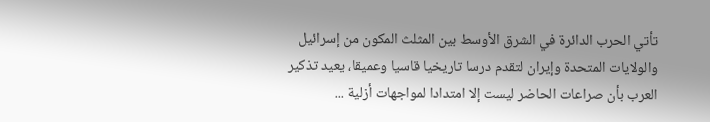تأتي الحرب الدائرة في الشرق الأوسط بين المثلث المكون من إسرائيل والولايات المتحدة وإيران لتقدم درسا تاريخيا قاسيا وعميقا، يعيد تذكير العرب بأن صراعات الحاضر ليست إلا امتدادا لمواجهات أزلية ...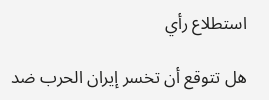استطلاع رأي

هل تتوقع أن تخسر إيران الحرب ضد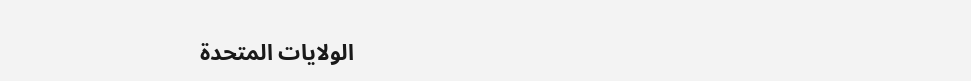الولايات المتحدة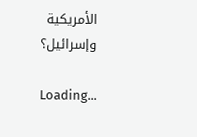الأمريكية وإسرائيل؟

Loading...